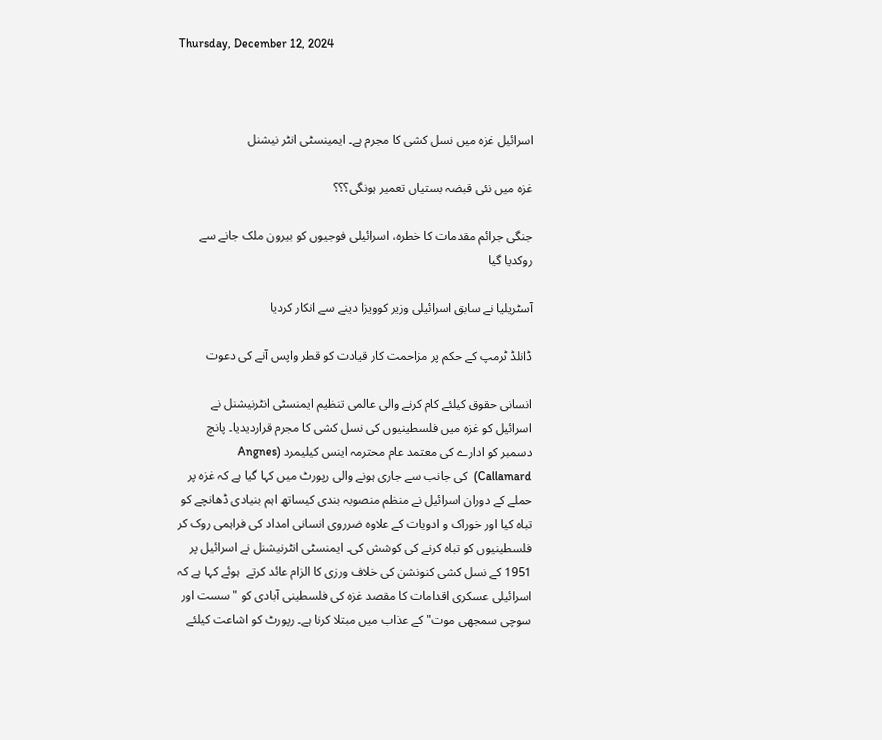Thursday, December 12, 2024



اسرائیل غزہ میں نسل کشی کا مجرم ہے۔ ایمینسٹی انٹر نیشنل

غزہ میں نئی قبضہ بستیاں تعمیر ہونگی؟؟؟

جنگی جرائم مقدمات کا خطرہ، اسرائیلی فوجیوں کو بیرون ملک جانے سے روکدیا گیا

آسٹریلیا نے سابق اسرائیلی وزیر کوویزا دینے سے انکار کردیا

ڈانلڈ ٹرمپ کے حکم پر مزاحمت کار قیادت کو قطر واپس آنے کی دعوت

انسانی حقوق کیلئے کام کرنے والی عالمی تنظیم ایمنسٹی انٹرنیشنل نے اسرائیل کو غزہ میں فلسطینیوں کی نسل کشی کا مجرم قراردیدیا۔ پانچ دسمبر کو ادارے کی معتمد عام محترمہ اینس کیلیمرد (Angnes Callamard)  کی جانب سے جاری ہونے والی رپورٹ میں کہا گیا ہے کہ غزہ پر حملے کے دوران اسرائیل نے منظم منصوبہ بندی کیساتھ اہم بنیادی ڈھانچے کو تباہ کیا اور خوراک و ادویات کے علاوہ ضرروی انسانی امداد کی فراہمی روک کر فلسطینیوں کو تباہ کرنے کی کوشش کی۔ ایمنسٹی انٹرنیشنل نے اسرائیل پر  1951 کے نسل کشی کنونشن کی خلاف ورزی کا الزام عائد کرتے  ہوئے کہا ہے کہ اسرائیلی عسکری اقدامات کا مقصد غزہ کی فلسطینی آبادی کو "سست اور سوچی سمجھی موت" کے عذاب میں مبتلا کرنا ہے۔ رپورٹ کو اشاعت کیلئے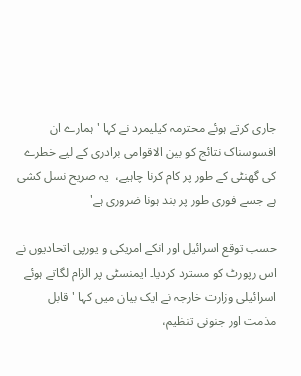جاری کرتے ہوئے محترمہ کیلیمرد نے کہا 'ہمارے ان افسوسناک نتائج کو بین الاقوامی برادری کے لیے خطرے کی گھنٹی کے طور پر کام کرنا چاہیے،  یہ صریح نسل کشی ہے جسے فوری طور پر بند ہونا ضروری ہے'

حسب توقع اسرائیل اور انکے امریکی و یورپی اتحادیوں نے اس رپورٹ کو مسترد کردیا۔ ایمنسٹی پر الزام لگاتے ہوئے اسرائیلی وزارت خارجہ نے ایک بیان میں کہا 'قابل مذمت اور جنونی تنظیم،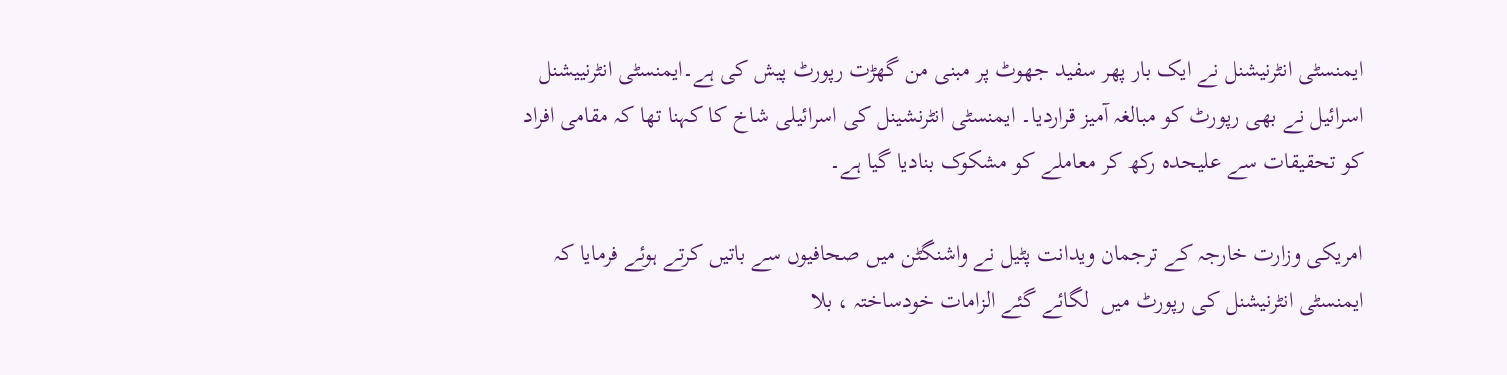ایمنسٹی انٹرنیشنل نے ایک بار پھر سفید جھوٹ پر مبنی من گھڑت رپورٹ پیش کی ہے۔ایمنسٹی انٹرنییشنل اسرائیل نے بھی رپورٹ کو مبالغہ آمیز قراردیا۔ ایمنسٹی انٹرنشینل کی اسرائیلی شاخ کا کہنا تھا کہ مقامی افراد کو تحقیقات سے علیحدہ رکھ کر معاملے کو مشکوک بنادیا گیا ہے۔

امریکی وزارت خارجہ کے ترجمان ویدانت پٹیل نے واشنگٹن میں صحافیوں سے باتیں کرتے ہوئے فرمایا کہ ایمنسٹی انٹرنیشنل کی رپورٹ میں  لگائے گئے الزامات خودساختہ ، بلا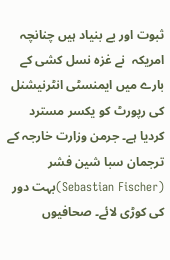ثبوت اور بے بنیاد ہیں چنانچہ امریکہ  نے غزہ نسل کشی کے بارے میں ایمنسٹی انٹرنیشنل کی رپورٹ کو یکسر مسترد کردیا ہے۔ جرمن وزارت خارجہ کے ترجمان سبا شین فشر (Sebastian Fischer)بہت دور کی کوڑی لائے۔ صحافیوں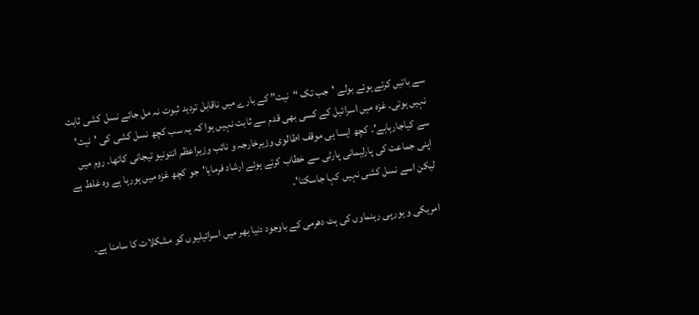سے باتیں کرتے ہوئے بولے 'جب تک “نیت” کے بارے میں ناقابل تردید ثبوت نہ مل جائے نسل کشی ثابت نہیں ہوتی۔ غزہ میں اسرائیل کے کسی بھی قدم سے ثابت نہیں ہوا کہ یہ سب کچھ نسل کشی کی 'نیت' سے کیاجارہاہے'۔ کچھ ایسا ہی موقف اطالوی وزیرخارجہ و نائب وزیراعظم انتونیو تیجانی کاتھا۔ روم میں اپنی جماعت کی پارلیمانی پارٹی سے خطاب کرتے ہوئے ارشاد فرمایا'جو کچھ غزہ میں ہورہا ہے وہ غلط ہے لیکن اسے نسل کشی نہیں کہا جاسکتا'۔

امریکی و یورپی رہنماوں کی ہٹ دھرمی کے باوجود دنیا بھر میں اسرائیلیوں کو مشکلات کا سامنا ہے۔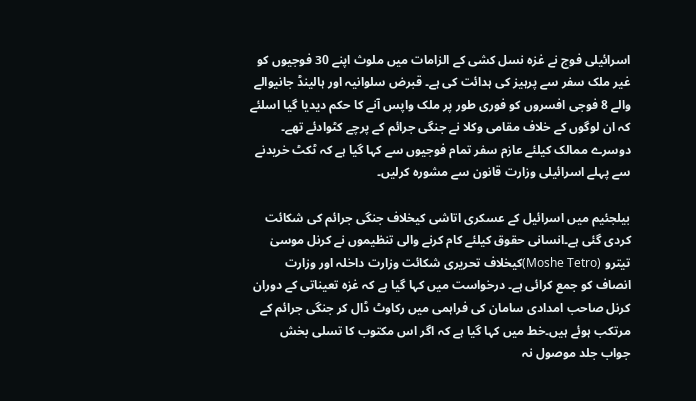اسرائیلی فوج نے غزہ نسل کشی کے الزامات میں ملوث اپنے 30 فوجیوں کو غیر ملک سفر سے پرہیز کی ہدائت کی ہے۔ قبرض سلوانیہ اور ہالینڈ جانیوالے والے 8 فوجی افسروں کو فوری طور پر ملک واپس آنے کا حکم دیدیا گیا اسلئے کہ ان لوگوں کے خلاف مقامی وکلا نے جنگی جرائم کے پرچے کٹوادئے تھے۔ دوسرے ممالک کیلئے عازم سفر تمام فوجیوں سے کہا گیا ہے کہ ٹکٹ خریدنے سے پہلے اسرائیلی وزارت قانون سے مشورہ کرلیں۔

بیلجئیم میں اسرائیل کے عسکری اتاشی کیخلاف جنگی جرائم کی شکائت کردی گئی ہے۔انسانی حقوق کیلئے کام کرنے والی تنظیموں نے کرنل موسیٰ تیترو (Moshe Tetro)کیخلاف تحریری شکائت وزارت داخلہ اور وزارت انصاف کو جمع کرائی ہے۔ درخواست میں کہا گیا ہے کہ غزہ تعیناتی کے دوران کرنل صاحب امدادی سامان کی فراہمی میں رکاوٹ ڈال کر جنگی جرائم کے مرتکب ہوئے ہیں۔خط میں کہا گیا ہے کہ اگر اس مکتوب کا تسلی بخش جواب جلد موصول نہ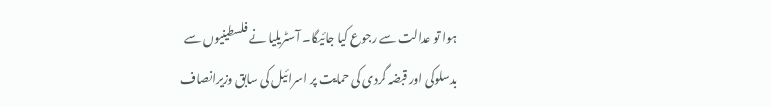ہوا تو عدالت سے رجوع کیا جائیگا۔ آسٹریلیا نے فلسطینیوں سے بدسلوکی اور قبضہ گردی کی حمایت پر اسرائیل کی سابق وزیرانصاف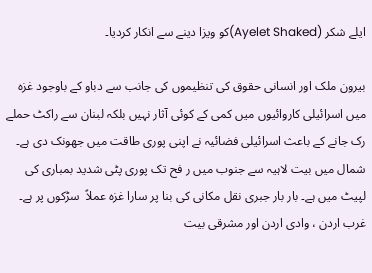ایلے شکر (Ayelet Shaked)کو ویزا دینے سے انکار کردیا۔

بیرون ملک اور انسانی حقوق کی تنظیموں کی جانب سے دباو کے باوجود غزہ میں اسرائیلی کاروائیوں میں کمی کے کوئی آثار نہیں بلکہ لبنان سے راکٹ حملے رک جانے کے باعث اسرائیلی فضائیہ نے اپنی پوری طاقت میں جھونک دی ہے۔ شمال میں بیت لاہیہ سے جنوب میں ر فح تک پوری پٹی شدید بمباری کی لپیٹ میں ہے۔ بار بار جبری نقل مکانی کی بنا پر سارا غزہ عملاً  سڑکوں پر ہے۔ غرب اردن ، وادی اردن اور مشرقی بیت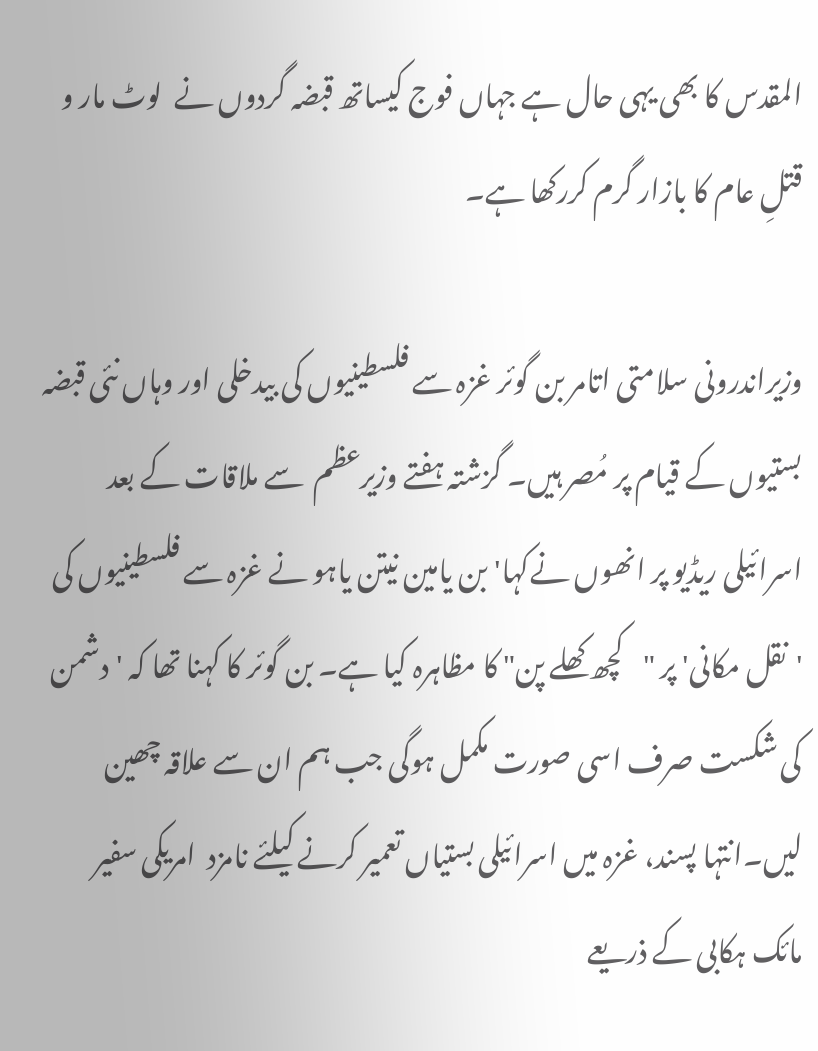المقدس کا بھی یہی حال ہے جہاں فوج کیساتھ قبضہ گردوں نے  لوٹ مار و قتلِ عام کا بازار گرم کررکھا ہے۔

وزیراندرونی سلامتی اتامر بن گوئر غزہ سے فلسطینیوں کی بیدخلی اور وہاں نئی قبضہ بستیوں کے قیام پر مُصر ہیں۔ گزشتہ ہفتے وزیرعظم  سے ملاقات کے بعد اسرائیلی ریڈیو پر انھوں نےکہا'بن یامین نیتن یاہو نے غزہ سے فلسطینیوں کی 'نقل مکانی' پر "کچھ کھلے پن" کا مظاہرہ کیا ہے۔ بن گوئر کا کہنا تھا کہ 'دشمن کی شکست صرف اسی صورت مکمل ہوگی جب ہم ان سے علاقہ چھین لیں۔انتہا پسند، غزہ میں اسرائیلی بستیاں تعمیر کرنے کیلئے نامزد  امریکی سفیر مائک ہکابی کے ذریعے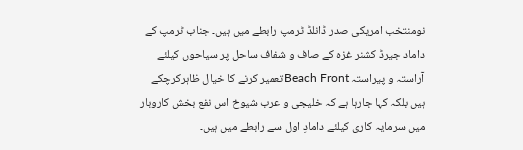نومنتخب امریکی صدر ڈانلڈ ٹرمپ رابطے میں ہیں۔ جناب ٹرمپ کے داماد جیرڈ کشنر غزہ کے صاف و شفاف ساحل پر سیاحوں کیلئے آراستہ و پیراستہ Beach Frontتعمیر کرنے کا خیال ظاہرکرچکے ہیں بلکہ کہا جارہا ہے کہ خلیجی و عرب شیوخ اس نفع بخش کاروبار میں سرمایہ کاری کیلئے دامادِ اول سے رابطے میں ہیں۔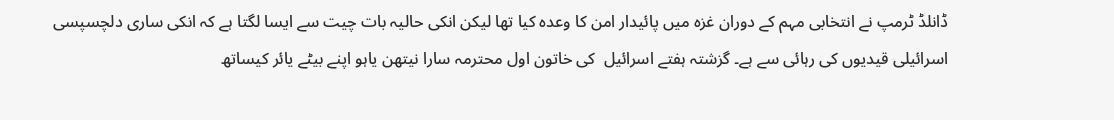ڈانلڈ ٹرمپ نے انتخابی مہم کے دوران غزہ میں پائیدار امن کا وعدہ کیا تھا لیکن انکی حالیہ بات چیت سے ایسا لگتا ہے کہ انکی ساری دلچسپسی اسرائیلی قیدیوں کی رہائی سے ہے۔ گزشتہ ہفتے اسرائیل  کی خاتون اول محترمہ سارا نیتھن یاہو اپنے بیٹے یائر کیساتھ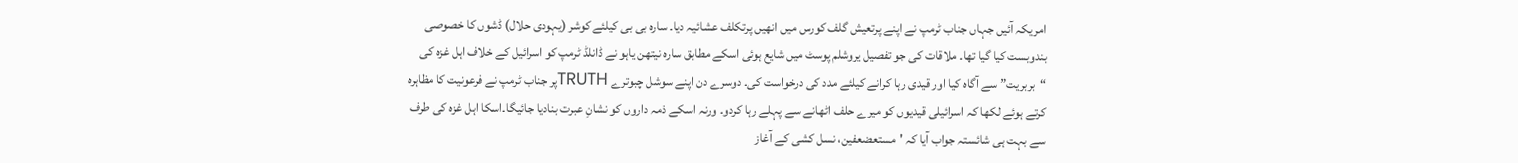امریکہ آئیں جہاں جناب ٹرمپ نے اپنے پرتعیش گلف کورس میں انھیں پرتکلف عشائیہ دیا۔ سارہ بی بی کیلئے کوشر (یہودی حلال) ڈشوں کا خصوصی بندوبست کیا گیا تھا۔ ملاقات کی جو تفصیل یروشلم پوسٹ میں شایع ہوئی اسکے مطابق سارہ نیتھن یاہو نے ڈانلڈ ٹرمپ کو اسرائیل کے خلاف اہل غزہ کی “بربریت” سے آگاہ کیا اور قیدی رہا کرانے کیلئے مدد کی درخواست کی۔ دوسرے دن اپنے سوشل چبوترے TRUTHپر جناب ٹرمپ نے فرعونیت کا مظاہرہ کرتے ہوئے لکھا کہ اسرائیلی قیدیوں کو میرے حلف اٹھانے سے پہلے رہا کردو۔ ورنہ اسکے ذمہ داروں کو نشانِ عبرت بنادیا جائیگا۔اسکا اہل غزہ کی طرف سے بہت ہی شائستہ جواب آیا کہ 'مستعضعفین، نسل کشی کے آغاز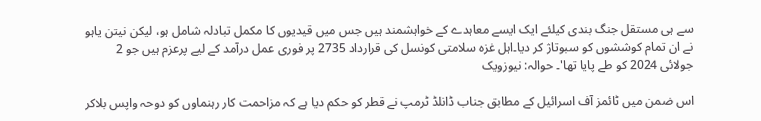سے ہی مستقل جنگ بندی کیلئے ایک ایسے معاہدے کے خواہشمند ہیں جس میں قیدیوں کا مکمل تبادلہ شامل ہو، لیکن نیتن یاہو نے ان تمام کوششوں کو سبوتاژ کر دیا۔اہل غزہ سلامتی کونسل کی قرارداد 2735 پر فوری عمل درآمد کے لیے پرعزم ہیں جو 2 جولائی 2024 کو طے پایا تھا'۔ حوالہ: نیوزویک

اس ضمن میں ٹائمز آف اسرائیل کے مطابق جناب ڈانلڈ ٹرمپ نے قطر کو حکم دیا ہے کہ مزاحمت کار رہنماوں کو دوحہ واپس بلاکر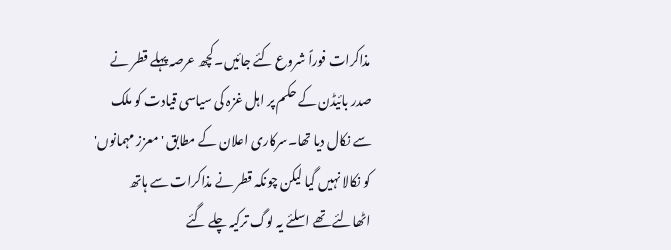مذاکرات فوراً شروع کئے جائیں۔کچھ عرصہ پہلے قطر نے صدر بائیڈن کے حکم پر اہل غزہ کی سیاسی قیادت کو ملک سے نکال دیا تھا۔سرکاری اعلان کے مطابق ' معزز مہمانوں' کو نکالا نہیں گیا لیکن چونکہ قطر نے مذاکرات سے ہاتھ اٹھالئے تھے اسلئے یہ لوگ ترکیہ چلے گئے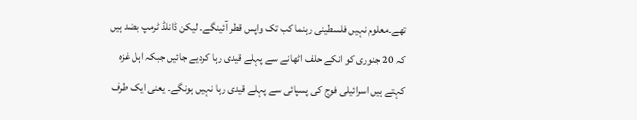تھے۔معلوم نہیں فلسطینی رہنما کب تک واپس قطر آئینگے۔ لیکن ڈانلڈ ٹرمپ بضد ہیں کہ 20 جنوری کو انکے حلف اٹھانے سے پہلے قیدی رہا کردیے جائیں جبکہ اہل غزہ کہتے ہیں اسرائیلی فوج کی پسپائی سے پہلے قیدی رہا نہیں ہونگے۔ یعنی ایک طرف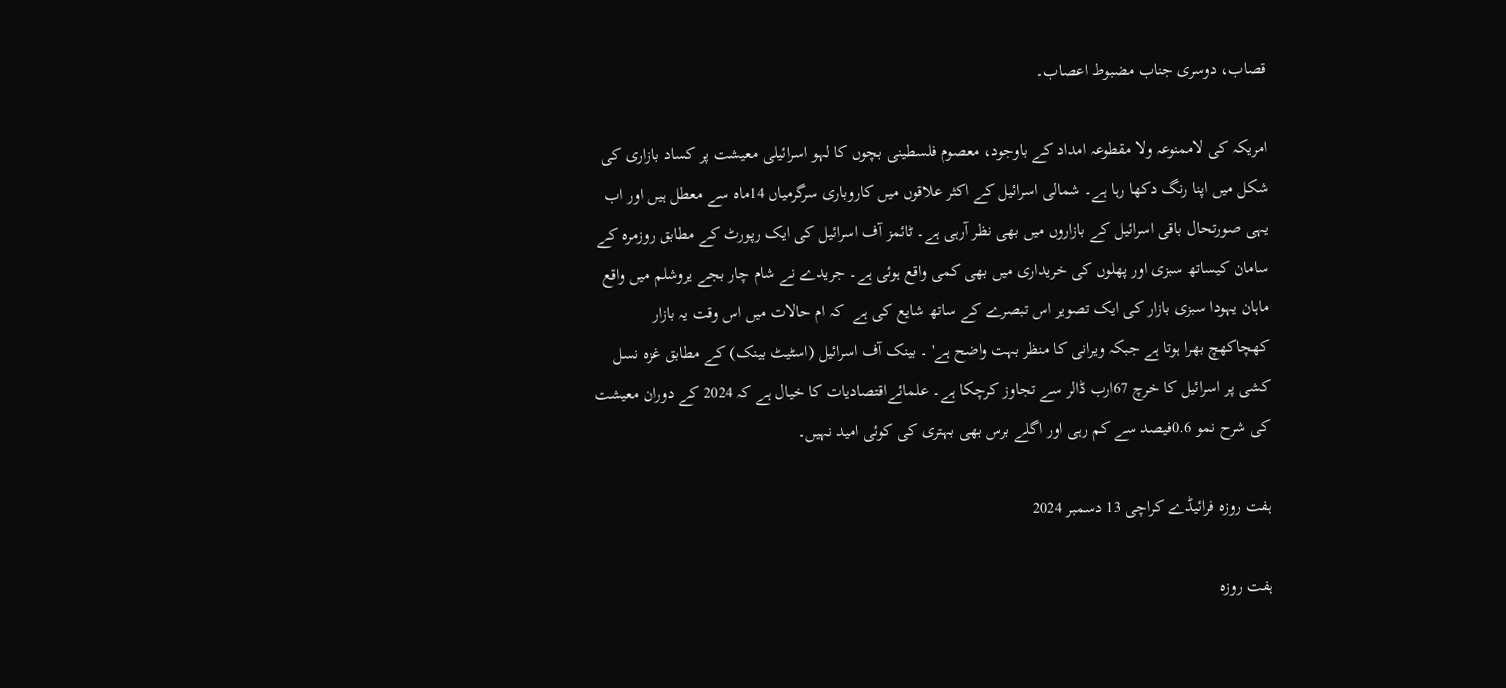قصاب، دوسری جناب مضبوط اعصاب۔

امریکہ کی لاممنوعہ ولا مقطوعہ امداد کے باوجود، معصوم فلسطینی بچوں کا لہو اسرائیلی معیشت پر کساد بازاری کی شکل میں اپنا رنگ دکھا رہا ہے۔ شمالی اسرائیل کے اکثر علاقوں میں کاروباری سرگرمیاں 14ماہ سے معطل ہیں اور اب یہی صورتحال باقی اسرائیل کے بازاروں میں بھی نظر آرہی ہے۔ ٹائمز آف اسرائیل کی ایک رپورٹ کے مطابق روزمرہ کے سامان کیساتھ سبزی اور پھلوں کی خریداری میں بھی کمی واقع ہوئی ہے۔ جریدے نے شام چار بجے یروشلم میں واقع ماہان یہودا سبزی بازار کی ایک تصویر اس تبصرے کے ساتھ شایع کی ہے  کہ ام حالات میں اس وقت یہ بازار کھچاکھچ بھرا ہوتا ہے جبکہ ویرانی کا منظر بہت واضح ہے' ۔ بینک آف اسرائیل (اسٹیٹ بینک) کے مطابق غزہ نسل کشی پر اسرائیل کا خرچ 67ارب ڈالر سے تجاوز کرچکا ہے۔ علمائےاقتصادیات کا خیال ہے کہ 2024 کے دوران معیشت کی شرح نمو 0.6فیصد سے کم رہی اور اگلے برس بھی بہتری کی کوئی امید نہیں۔

ہفت روزہ فرائیڈے کراچی 13 دسمبر 2024

ہفت روزہ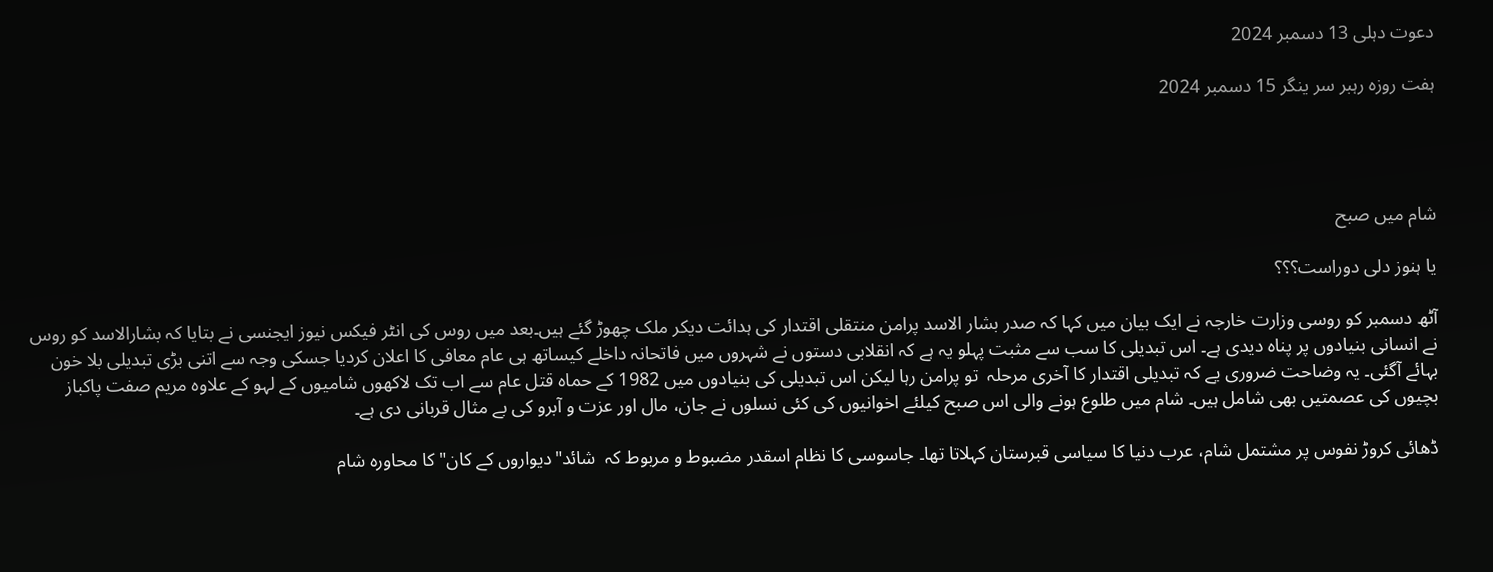دعوت دہلی 13 دسمبر 2024

ہفت روزہ رہبر سر ینگر 15 دسمبر 2024




شام میں صبح

یا ہنوز دلی دوراست؟؟؟

آٹھ دسمبر کو روسی وزارت خارجہ نے ایک بیان میں کہا کہ صدر بشار الاسد پرامن منتقلی اقتدار کی ہدائت دیکر ملک چھوڑ گئے ہیں۔بعد میں روس کی انٹر فیکس نیوز ایجنسی نے بتایا کہ بشارالاسد کو روس نے انسانی بنیادوں پر پناہ دیدی ہے۔ اس تبدیلی کا سب سے مثبت پہلو یہ ہے کہ انقلابی دستوں نے شہروں میں فاتحانہ داخلے کیساتھ ہی عام معافی کا اعلان کردیا جسکی وجہ سے اتنی بڑی تبدیلی بلا خون بہائے آگئی۔ یہ وضاحت ضروری یے کہ تبدیلی اقتدار کا آخری مرحلہ  تو پرامن رہا لیکن اس تبدیلی کی بنیادوں میں 1982 کے حماہ قتل عام سے اب تک لاکھوں شامیوں کے لہو کے علاوہ مریم صفت پاکباز بچیوں کی عصمتیں بھی شامل ہیں۔ شام میں طلوع ہونے والی اس صبح کیلئے اخوانیوں کی کئی نسلوں نے جان، مال اور عزت و آبرو کی بے مثال قربانی دی ہے۔

ڈھائی کروڑ نفوس پر مشتمل شام، عرب دنیا کا سیاسی قبرستان کہلاتا تھا۔ جاسوسی کا نظام اسقدر مضبوط و مربوط کہ  شائد"دیواروں کے کان" کا محاورہ شام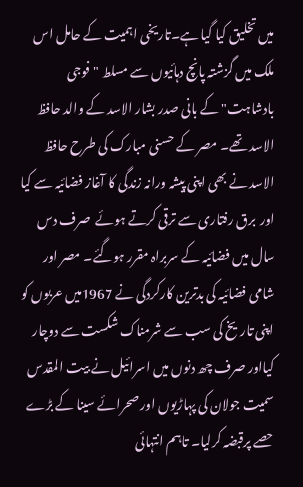میں تخلیق کیا گیا ہے۔تاریخی اہمیت کے حامل اس ملک میں گزشتہ پانچ دہائیوں سے مسلط "فوجی بادشاہت" کے بانی صدر بشار الاسد کے والد حافظ الاسد تھے۔ مصر کے حسنی مبارک کی طرح حافظ الاسد نے بھی اپنی پیشہ ورانہ زندگی کا آغاز فضائیہ سے کیا اور  برق رفتاری سے ترقی کرتے ہوئے  صرف دس سال میں فضائیہ کے سربراہ مقرر ہوگئے۔ مصر اور شامی فضائیہ کی بدترین کارکردگی نے 1967میں عربوں کو اپنی تاریخ کی سب سے شرمناک شکست سے دوچار کیااور صرف چھ دنوں میں اسرائیل نے بیت المقدس سمیت جولان کی پہاڑیوں اور صحرائے سینا کے بڑے حصے پرقبضہ کرلیا۔ تاہم انتہائی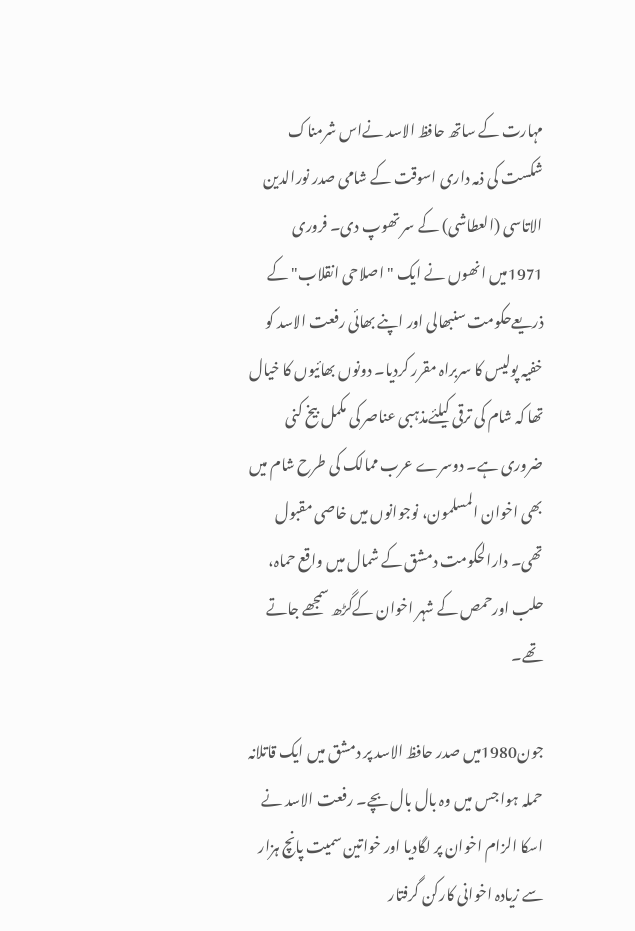مہارت کے ساتھ حافظ الاسد نےاس شرمناک شکست کی ذمہ داری اسوقت کے شامی صدر نورالدین الاتاسی (العطاشی) کے سر تھوپ دی۔ فروری 1971میں انھوں نے ایک "اصلاحی انقلاب" کے ذریعےحکومت سنبھالی اور اپنے بھائی رفعت الاسد کو خفیہ پولیس کا سربراہ مقرر کردیا۔ دونوں بھائیوں کا خیال تھا کہ شام کی ترقی کیلئےمذہبی عناصر کی مکمل بیخ کنی ضروری ہے۔ دوسرے عرب ممالک کی طرح شام میں بھی اخوان المسلمون، نوجوانوں میں خاصی مقبول تھی۔ دارالحکومت دمشق کے شمال میں واقع حماہ، حلب اورحمص کے شہر اخوان کےگڑھ سمجھے جاتے تھے۔

جون1980میں صدر حافظ الاسد پر دمشق میں ایک قاتلانہ حملہ ہوا جس میں وہ بال بال بچے۔ رفعت الاسد نے اسکا الزام اخوان پر لگادیا اور خواتین سمیت پانچ ہزار سے زیادہ اخوانی کارکن گرفتار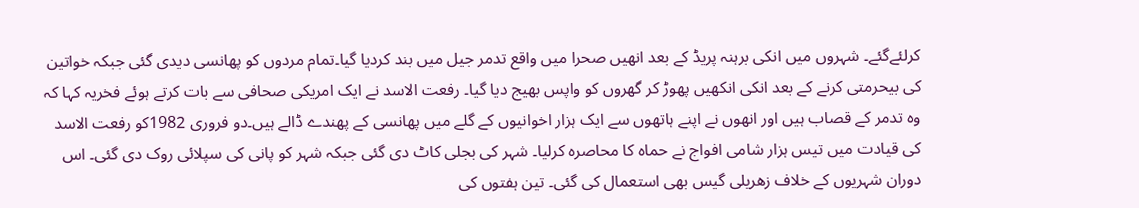کرلئےگئے۔ شہروں میں انکی برہنہ پریڈ کے بعد انھیں صحرا میں واقع تدمر جیل میں بند کردیا گیا۔تمام مردوں کو پھانسی دیدی گئی جبکہ خواتین کی بیحرمتی کرنے کے بعد انکی انکھیں پھوڑ کر گھروں کو واپس بھیج دیا گیا۔ رفعت الاسد نے ایک امریکی صحافی سے بات کرتے ہوئے فخریہ کہا کہ وہ تدمر کے قصاب ہیں اور انھوں نے اپنے ہاتھوں سے ایک ہزار اخوانیوں کے گلے میں پھانسی کے پھندے ڈالے ہیں۔دو فروری 1982کو رفعت الاسد کی قیادت میں تیس ہزار شامی افواج نے حماہ کا محاصرہ کرلیا۔ شہر کی بجلی کاٹ دی گئی جبکہ شہر کو پانی کی سپلائی روک دی گئی۔ اس دوران شہریوں کے خلاف زھریلی گیس بھی استعمال کی گئی۔ تین ہفتوں کی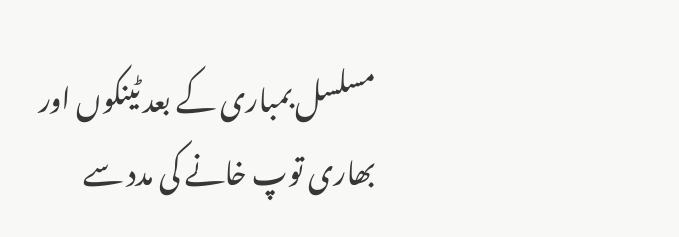مسلسل بمباری کے بعد ٹینکوں اور بھاری توپ خانے کی مدد سے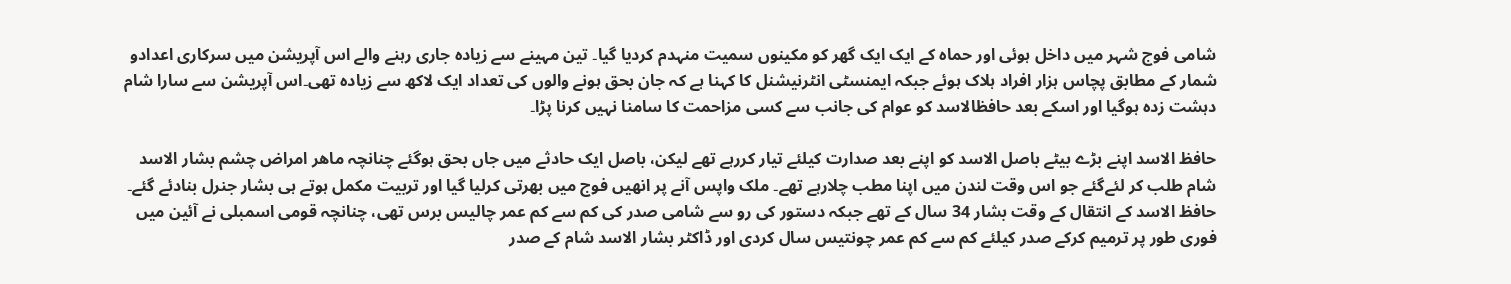شامی فوج شہر میں داخل ہوئی اور حماہ کے ایک ایک گھر کو مکینوں سمیت منہدم کردیا گیا۔ تین مہینے سے زیادہ جاری رہنے والے اس آپریشن میں سرکاری اعدادو شمار کے مطابق پچاس ہزار افراد ہلاک ہوئے جبکہ ایمنسٹی انٹرنیشنل کا کہنا ہے کہ جان بحق ہونے والوں کی تعداد ایک لاکھ سے زیادہ تھی۔اس آپریشن سے سارا شام دہشت زدہ ہوگیا اور اسکے بعد حافظالاسد کو عوام کی جانب سے کسی مزاحمت کا سامنا نہیں کرنا پڑا۔

حافظ الاسد اپنے بڑے بیٹے باصل الاسد کو اپنے بعد صدارت کیلئے تیار کررہے تھے لیکن، باصل ایک حادثے میں جاں بحق ہوگئے چنانچہ ماھر امراض چشم بشار الاسد شام طلب کر لئےگئے جو اس وقت لندن میں اپنا مطب چلارہے تھے۔ ملک واپس آنے پر انھیں فوج میں بھرتی کرلیا گیا اور تربیت مکمل ہوتے ہی بشار جنرل بنادئے گئے۔ حافظ الاسد کے انتقال کے وقت بشار 34 سال کے تھے جبکہ دستور کی رو سے شامی صدر کی کم سے کم عمر چالیس برس تھی، چنانچہ قومی اسمبلی نے آئین میں فوری طور پر ترمیم کرکے صدر کیلئے کم سے کم عمر چونتیس سال کردی اور ڈاکٹر بشار الاسد شام کے صدر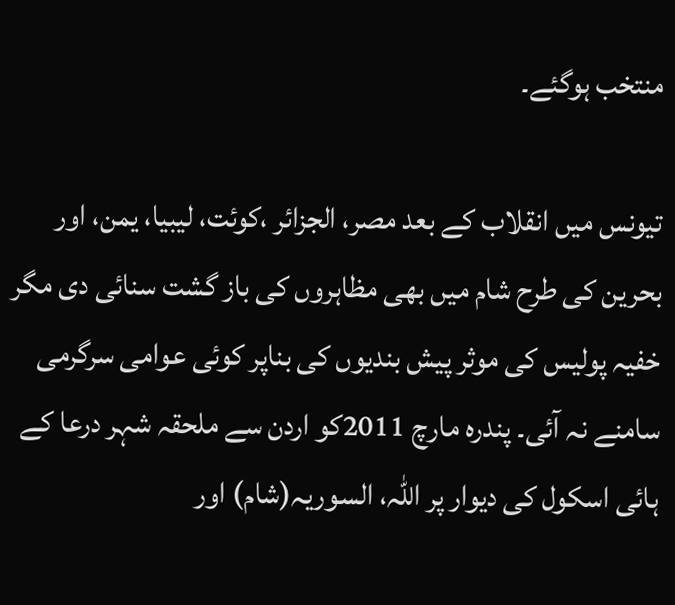منتخب ہوگئے۔

تیونس میں انقلاب کے بعد مصر، الجزائر ،کوئت، لیبیا، یمن، اور بحرین کی طرح شام میں بھی مظاہروں کی باز گشت سنائی دی مگر خفیہ پولیس کی موثر پیش بندیوں کی بناپر کوئی عوامی سرگرمی سامنے نہ آئی۔ پندرہ مارچ 2011کو اردن سے ملحقہ شہر درعا کے ہائی اسکول کی دیوار پر اللہ، السوریہ(شام) اور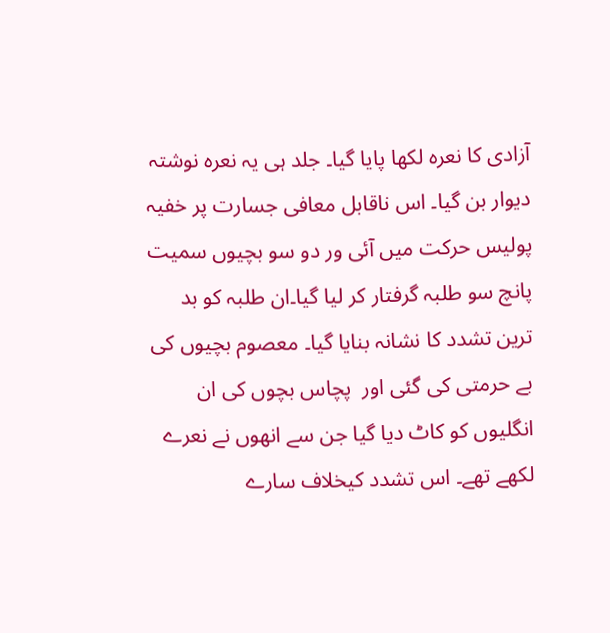آزادی کا نعرہ لکھا پایا گیا۔ جلد ہی یہ نعرہ نوشتہ دیوار بن گیا۔ اس ناقابل معافی جسارت پر خفیہ پولیس حرکت میں آئی ور دو سو بچیوں سمیت پانچ سو طلبہ گرفتار کر لیا گیا۔ان طلبہ کو بد ترین تشدد کا نشانہ بنایا گیا۔ معصوم بچیوں کی بے حرمتی کی گئی اور  پچاس بچوں کی ان انگلیوں کو کاٹ دیا گیا جن سے انھوں نے نعرے لکھے تھے۔ اس تشدد کیخلاف سارے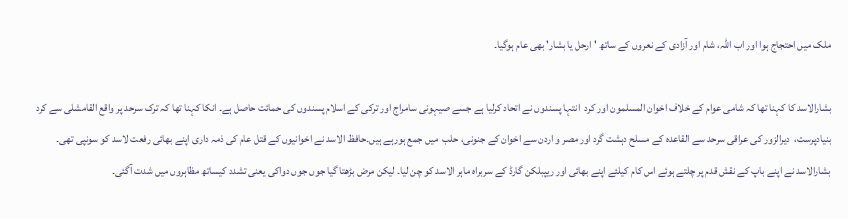ملک میں احتجاج ہوا اور اب اللہ، شام اور آزادی کے نعروں کے ساتھ 'ارحل یا بشار' بھی عام ہوگیا۔

بشارالاسد کا کہنا تھا کہ شامی عوام کے خلاف اخوان المسلمون اور کرد  انتہا پسندوں نے اتحاد کرلیا ہے جسے صیہونی سامراج اور ترکی کے اسلام پسندوں کی حمائت حاصل ہے۔ انکا کہنا تھا کہ ترک سرحد پر واقع القامشلی سے کرد بنیادپرست،  دیرالزور کی عراقی سرحد سے القاعدہ کے مسلح دہشت گرد اور مصر و اردن سے اخوان کے جنونی، حلب  میں جمع ہورہے ہیں۔حافظ الاسد نے اخوانیوں کے قتل عام کی ذمہ داری اپنے بھائی رفعت لاسد کو سونپی تھی۔ بشارالاسد نے اپنے باپ کے نقش قدم پر چلتے ہوئے اس کام کیلئے اپنے بھائی اور ریپبلکن گارڈ کے سربراہ ماہر الاسد کو چن لیا۔ لیکن مرض بڑھتا گیا جوں جوں دواکی یعنی تشدد کیساتھ مظاہروں میں شدت آگئی۔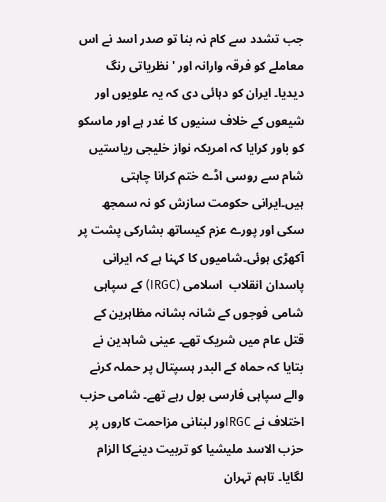جب تشدد سے کام نہ بنا تو صدر اسد نے اس معاملے کو فرقہ وارانہ اور 'نظریاتی رنگ دیدیا۔ ایران کو دہائی دی کہ یہ علویوں اور شیعوں کے خلاف سنیوں کا غدر ہے اور ماسکو کو باور کرایا کہ امریکہ نواز خلیجی ریاستیں شام سے روسی اڈے ختم کرانا چاہتی ہیں۔ایرانی حکومت سازش کو نہ سمجھ سکی اور پورے عزم کیساتھ بشارکی پشت پر آکھڑی ہوئی۔شامیوں کا کہنا ہے کہ ایرانی پاسدان انقلاب  اسلامی (IRGC) کے سپاہی شامی فوجوں کے شانہ بشانہ مظاہرین کے قتل عام میں شریک تھے۔ عینی شاہدین نے بتایا کہ حماہ کے البدر ہسپتال پر حملہ کرنے والے سپاہی فارسی بول رہے تھے۔ شامی حزب اختلاف نے IRGCور لبنانی مزاحمت کاروں پر حزب الاسد ملیشیا کو تربیت دینےکا الزام لگایا۔ تاہم تہران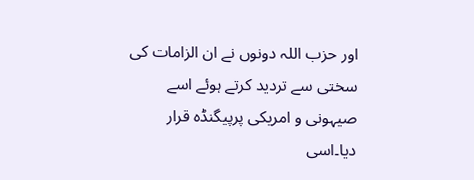اور حزب اللہ دونوں نے ان الزامات کی سختی سے تردید کرتے ہوئے اسے صیہونی و امریکی پرپیگنڈہ قرار دیا۔اسی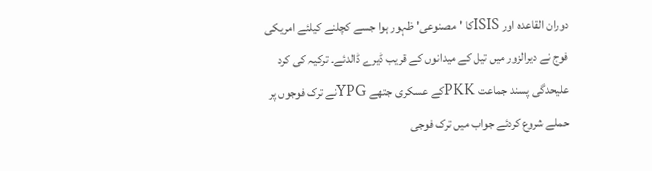دوران القاعدہ اور ISISکا 'مصنوعی' ظہور ہوا جسے کچلنے کیلئے امریکی فوج نے دیرالزور میں تیل کے میدانوں کے قریب ڈیرے ڈالدئے۔ ترکیہ کی کرد علیحدگی پسند جماعت PKKکے عسکری جتھے YPGنے ترک فوجوں پر حملے شروع کردئے جواب میں ترک فوجی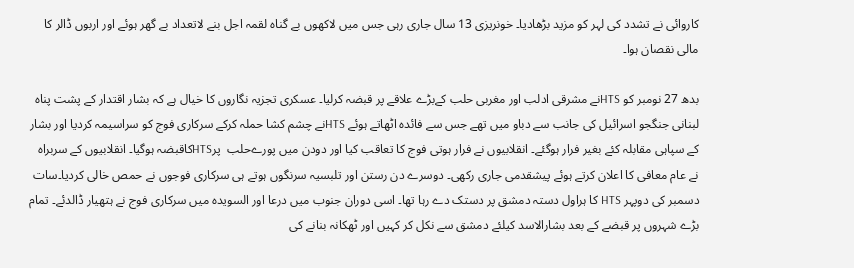کاروائی نے تشدد کی لہر کو مزید بڑھادیا۔ خونریزی 13 سال جاری رہی جس میں لاکھوں بے گناہ لقمہ اجل بنے لاتعداد بے گھر ہوئے اور اربوں ڈالر کا مالی نقصان ہوا۔

بدھ 27 نومبر کو HTSنے مشرقی ادلب اور مغربی حلب کےبڑے علاقے پر قبضہ کرلیا۔ عسکری تجزیہ نگاروں کا خیال ہے کہ بشار اقتدار کے پشت پناہ لبنانی جنگجو اسرائیل کی جانب سے دباو میں تھے جس سے فائدہ اٹھاتے ہوئے HTSنے چشم کشا حملہ کرکے سرکاری فوج کو سراسیمہ کردیا اور بشار کے سپاہی مقابلہ کئے بغیر فرار ہوگئے۔ انقلابیوں نے فرار ہوتی فوج کا تعاقب کیا اور دودن میں پورےحلب  پرHTSکاقبضہ ہوگیا۔ انقلابیوں کے سربراہ نے عام معافی کا اعلان کرتے ہوئے پیشقدمی جاری رکھی۔ دوسرے دن رستن اور تلبسیہ سرنگوں ہوتے ہی سرکاری فوجوں نے حمص خالی کردیا۔سات دسمبر کی دوپہر HTS کا ہراول دستہ دمشق پر دستک دے رہا تھا۔ اسی دوران جنوب میں درعا اور السویدہ میں سرکاری فوج نے ہتھیار ڈالدئے۔ تمام بڑے شہروں پر قبضے کے بعد بشارالاسد کیلئے دمشق سے نکل کر کہیں اور ٹھکانہ بنانے کی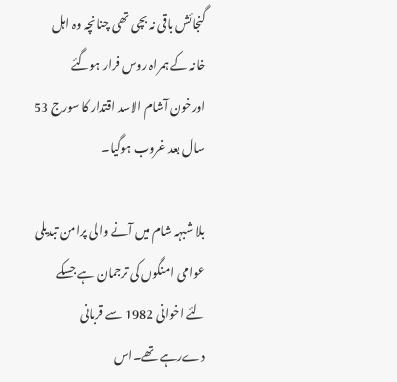گنجائش باقی نہ بچی تھی چنانچہ وہ اہل خانہ کے ہمراہ روس فرار ہوگئے اورخون آشام الاسد اقتدار کا سورج 53 سال بعد غروب ہوگیا۔

بلا شبہہ شام میں آنے والی پرامن تبدیلی عوامی امنگوں کی ترجمان ہے جسکے لئے اخوانی 1982 سے قربانی دےرہے تھے۔اس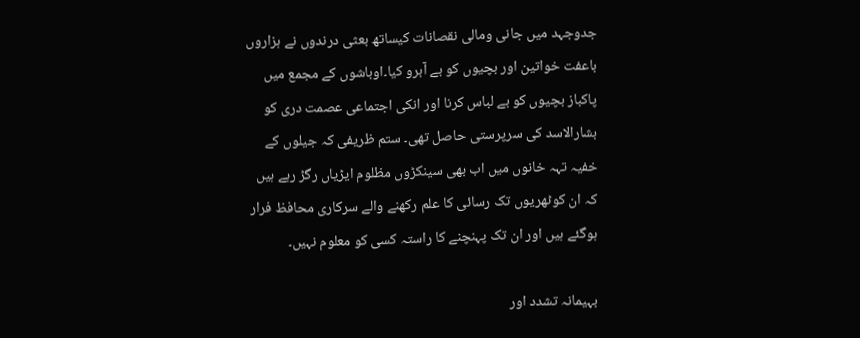جدوجہد میں جانی ومالی نقصانات کیساتھ بعثی درندوں نے ہزاروں باعفت خواتین اور بچیوں کو بے آبرو کیا۔اوباشوں کے مجمع میں پاکباز بچیوں کو بے لباس کرنا اور انکی اجتماعی عصمت دری کو بشارالاسد کی سرپرستی حاصل تھی۔ ستم ظریفی کہ جیلوں کے خفیہ تہہ خانوں میں اب بھی سینکڑوں مظلوم ایڑیاں رگڑ رہے ہیں کہ ان کوٹھریوں تک رسائی کا علم رکھنے والے سرکاری محافظ فرار ہوگئے ہیں اور ان تک پہنچنے کا راستہ کسی کو معلوم نہیں۔

بہیمانہ تشدد اور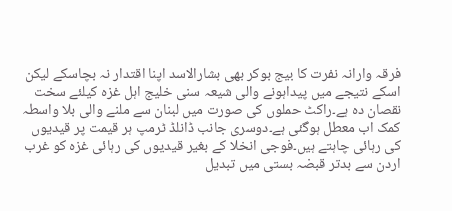فرقہ وارانہ نفرت کا بیج بوکر بھی بشارالاسد اپنا اقتدار نہ بچاسکے لیکن اسکے نتیجے میں پیداہونے والی شیعہ سنی خلیج اہل غزہ کیلئے سخت نقصان دہ ہے۔راکٹ حملوں کی صورت میں لبنان سے ملنے والی بلا واسطہ کمک اب معطل ہوگئی ہے۔دوسری جانب ڈانلڈ ٹرمپ ہر قیمت پر قیدیوں کی رہائی چاہتے ہیں۔فوجی انخلا کے بغیر قیدیوں کی رہائی غزہ کو غرب اردن سے بدتر قبضہ بستی میں تبدیل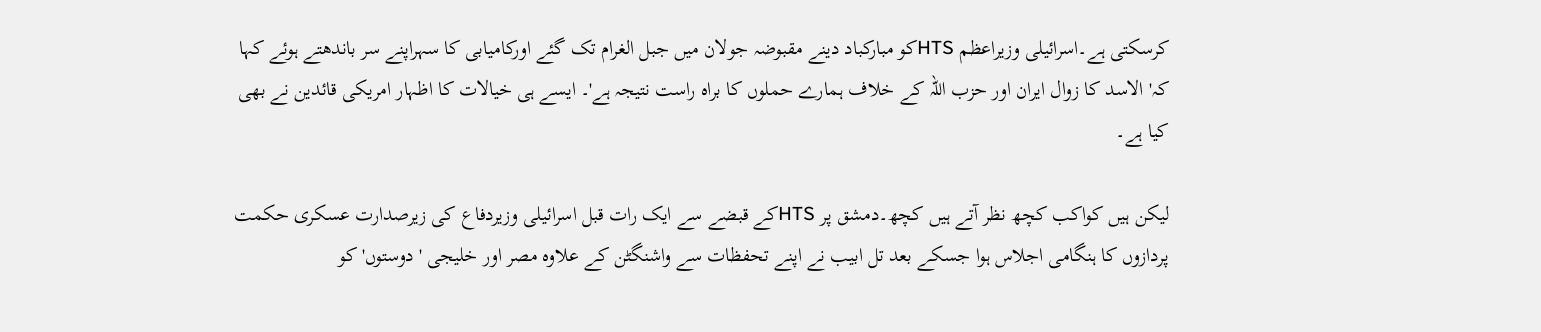کرسکتی ہے۔اسرائیلی وزیراعظم HTSکو مبارکباد دینے مقبوضہ جولان میں جبل الغرام تک گئے اورکامیابی کا سہراپنے سر باندھتے ہوئے کہا کہ' الاسد کا زوال ایران اور حزب اللہ کے خلاف ہمارے حملوں کا براہ راست نتیجہ ہے'۔ ایسے ہی خیالات کا اظہار امریکی قائدین نے بھی کیا ہے۔

لیکن ہیں کواکب کچھ نظر آتے ہیں کچھ۔دمشق پر HTSکے قبضے سے ایک رات قبل اسرائیلی وزیردفاع کی زیرصدارت عسکری حکمت پردازوں کا ہنگامی اجلاس ہوا جسکے بعد تل ابیب نے اپنے تحفظات سے واشنگٹن کے علاوہ مصر اور خلیجی 'دوستوں' کو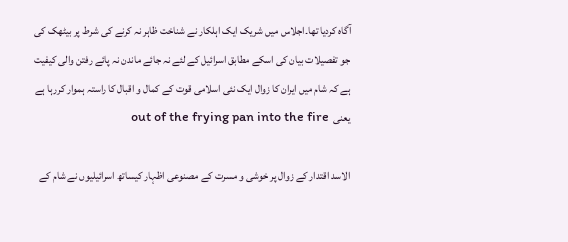آگاہ کردیا تھا۔اجلاس میں شریک ایک اہلکار نے شناخت ظاہر نہ کرنے کی شرط پر بیٹھک کی جو تفصیلات بیان کی اسکے مطابق اسرائیل کے لئے نہ جائے ماندن نہ پائے رفتن والی کیفیت ہے کہ شام میں ایران کا زوال ایک نئی اسلامی قوت کے کمال و اقبال کا راستہ ہموار کررہا ہے یعنی  out of the frying pan into the fire

الاسد اقتدار کے زوال پر خوشی و مسرت کے مصنوعی اظہار کیساتھ اسرائیلیوں نے شام کے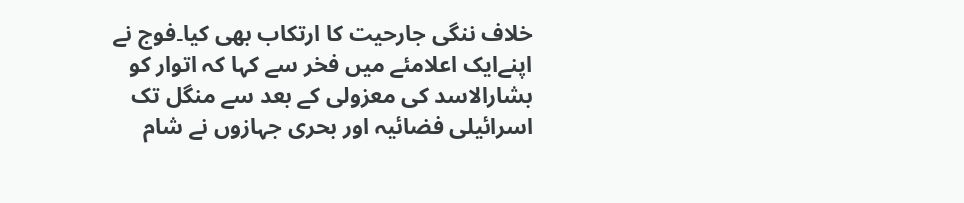خلاف ننگی جارحیت کا ارتکاب بھی کیا۔فوج نے اپنےایک اعلامئے میں فخر سے کہا کہ اتوار کو بشارالاسد کی معزولی کے بعد سے منگل تک اسرائیلی فضائیہ اور بحری جہازوں نے شام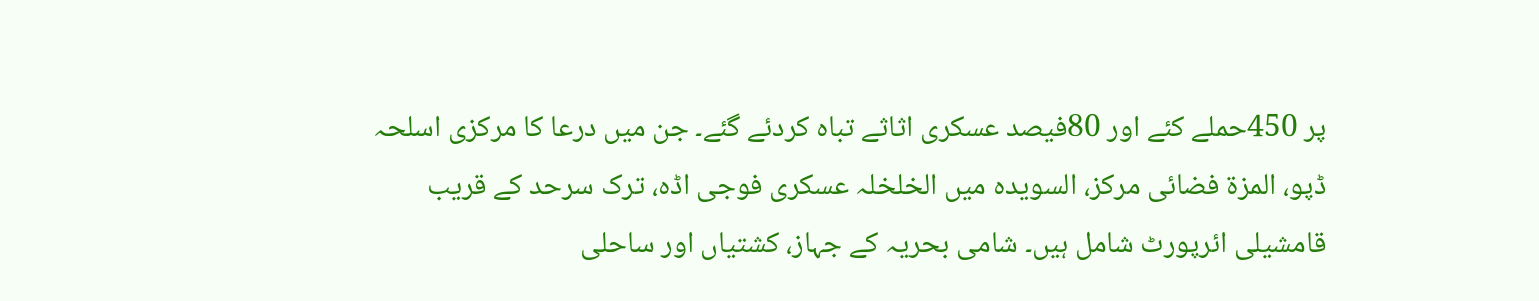پر 450حملے کئے اور 80فیصد عسکری اثاثے تباہ کردئے گئے۔ جن میں درعا کا مرکزی اسلحہ ڈپو، المزۃ فضائی مرکز، السویدہ میں الخلخلہ عسکری فوجی اڈہ، ترک سرحد کے قریب قامشیلی ائرپورٹ شامل ہیں۔ شامی بحریہ کے جہاز، کشتیاں اور ساحلی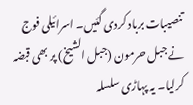تنصیبات برباد کردی گئیں۔ اسرائیلی فوج نے جبل حرمون (جبل الشیخ) پر بھی قبضہ کرلیا۔ یہ پہاڑی سلسلہ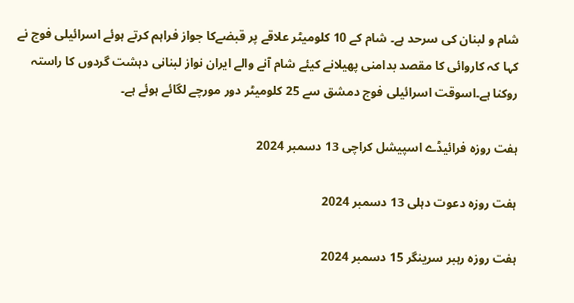شام و لبنان کی سرحد ہے۔ شام کے 10 کلومیٹر علاقے پر قبضےکا جواز فراہم کرتے ہوئے اسرائیلی فوج نے کہا کہ کاروائی کا مقصد بدامنی پھیلانے کیئے شام آنے والے ایران نواز لبنانی دہشت گردوں کا راستہ روکنا ہے۔اسوقت اسرائیلی فوج دمشق سے 25 کلومیٹر دور مورچے لگائے ہوئے ہے۔

ہفت روزہ فرائیڈے اسپیشل کراچی 13 دسمبر 2024

ہفت روزہ دعوت دہلی 13 دسمبر 2024

ہفت روزہ رہبر سرینگر 15 دسمبر 2024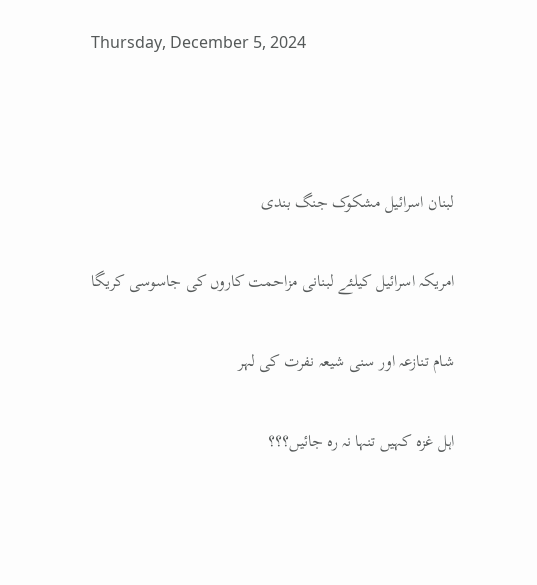Thursday, December 5, 2024



لبنان اسرائیل مشکوک جنگ بندی

امریکہ اسرائیل کیلئے لبنانی مزاحمت کاروں کی جاسوسی کریگا

شام تنازعہ اور سنی شیعہ نفرت کی لہر

اہل غزہ کہیں تنہا نہ رہ جائیں؟؟؟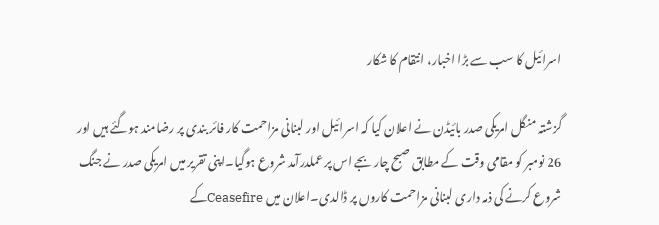اسرائیل کا سب سے بڑا اخبار، انتقام کا شکار

گزشتہ منگل امریکی صدر بائیڈن نے اعلان کیا کہ اسرائیل اور لبنانی مزاحمت کار فائر بندی پر رضامند ہوگئے ہیں اور 26 نومبر کو مقامی وقت کے مطابق صبح چار بجے اس پر عملدرآمد شروع ہوگیا۔اپنی تقریر میں امریکی صدر نے جنگ شروع کرنے کی ذمہ داری لبنانی مزاحمت کاروں پر ڈالدی۔اعلان میں Ceasefireکے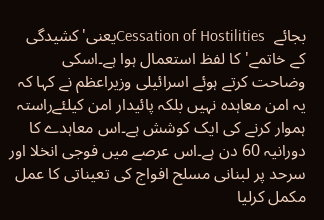بجائے  Cessation of Hostilitiesیعنی'کشیدگی کے خاتمے' کا لفظ استعمال ہوا ہے۔اسکی وضاحت کرتے ہوئے اسرائیلی وزیراعظم نے کہا کہ یہ امن معاہدہ نہیں بلکہ پائیدار امن کیلئےراستہ ہموار کرنے کی ایک کوشش ہے۔اس معاہدے کا دورانیہ 60 دن ہے۔اس عرصے میں فوجی انخلا اور سرحد پر لبنانی مسلح افواج کی تعیناتی کا عمل مکمل کرلیا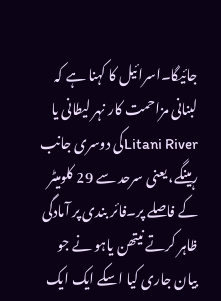جائیگا۔اسرائیل کا کہنا ہے کہ لبنانی مزاحمت کار نہر لیطانی یا Litani Riverکی دوسری جانب رہینگے، یعنی سرحد سے 29 کلومیٹر کے فاصلے پر۔فائر بندی پر آمادگی ظاہر کرتے نیتھن یاہو نے جو بیان جاری کیا اسکے ایک ایک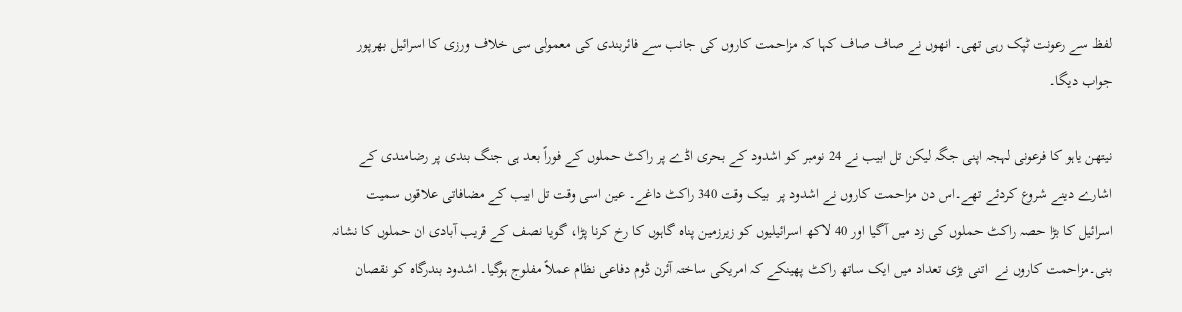لفظ سے رعونت ٹپک رہی تھی۔ انھوں نے صاف صاف کہا کہ مزاحمت کاروں کی جانب سے فائربندی کی معمولی سی خلاف ورزی کا اسرائیل بھرپور جواب دیگا۔

نیتھن یاہو کا فرعونی لہجہ اپنی جگہ لیکن تل ابیب نے 24 نومبر کو اشدود کے بحری اڈے پر راکٹ حملوں کے فوراً بعد ہی جنگ بندی پر رضامندی کے اشارے دینے شروع کردئے تھے۔اس دن مزاحمت کاروں نے اشدود پر  بیک وقت 340 راکٹ داغے۔ عین اسی وقت تل ابیب کے مضافاتی علاقوں سمیت اسرائیل کا بڑا حصہ راکٹ حملوں کی زد میں آگیا اور 40 لاکھ اسرائیلیوں کو زیرزمین پناہ گاہوں کا رخ کرنا پڑا، گویا نصف کے قریب آبادی ان حملوں کا نشانہ بنی۔مزاحمت کاروں نے  اتنی بڑی تعداد میں ایک ساتھ راکٹ پھینکے کہ امریکی ساختہ آئرن ڈوم دفاعی نظام عملاً مفلوج ہوگیا۔ اشدود بندرگاہ کو نقصان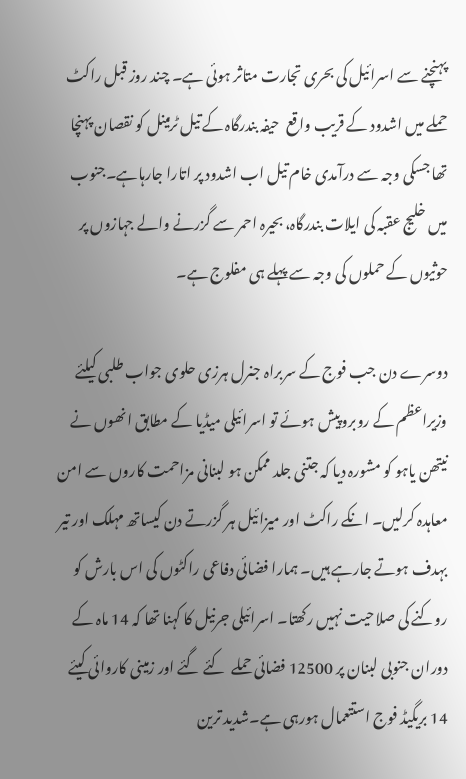پہنچنے سے اسرائیل کی بحری تجارت متاثر ہوئی ہے۔ چند روز قبل راکٹ حملے میں اشدود کے قریب واقع  حیفہ بندرگاہ کے تیل ٹرمینل کو نقصان پہنچا تھا جسکی وجہ سے درآمدی خام تیل اب اشدود پر اتارا جارہاہے۔جنوب میں خلیج عقبہ کی ایلات بندرگاہ، بحیرہ احمر سے گزرنے والے جہازوں پر حوثیوں کے حملوں کی وجہ سے پہلے ہی مفلوج ہے۔

دوسرے دن جب فوج کے سربراہ جنرل ہرزی حلوی جواب طلبی کیلئے وزیراعظم کے روبروپیش ہوئے تو اسرائیلی میڈیا کے مطابق انھوں نے نیتھن یاہو کو مشورہ دیا کہ جتنی جلد ممکن ہو لبنانی مزاحمت کاروں سے امن معاہدہ کرلیں۔ انکے راکٹ اور میزائیل ہر گزرتے دن کیساتھ مہلک اور تیر بہدف ہوتے جارہے ہیں۔ ہمارا فضائی دفاعی راکٹوں کی اس بارش کو روکنے کی صلاحیت نہیں رکھتا۔ اسرائیلی جرنیل کا کہنا تھا کہ 14 ماہ کے دوران جنوبی لبنان پر 12500 فضائی حملے  کئے گئے اور زمینی کاروائی کیئے 14 بریگیڈ فوج استتعمال ہورہی ہے۔شدید ترین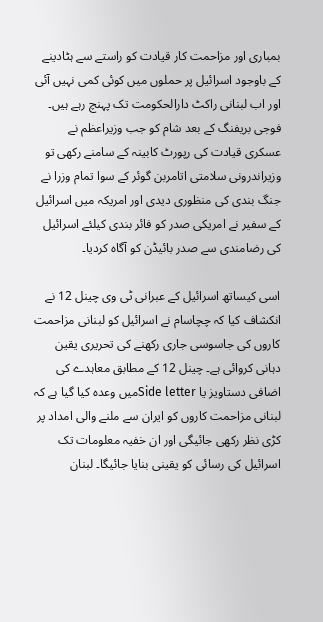بمباری اور مزاحمت کار قیادت کو راستے سے ہٹادینے کے باوجود اسرائیل پر حملوں میں کوئی کمی نہیں آئی اور اب لبنانی راکٹ دارالحکومت تک پہنچ رہے ہیں۔ فوجی بریفنگ کے بعد شام کو جب وزیراعظم نے عسکری قیادت کی رپورٹ کابینہ کے سامنے رکھی تو وزیراندرونی سلامتی اتامربن گوئر کے سوا تمام وزرا نے جنگ بندی کی منظوری دیدی اور امریکہ میں اسرائیل کے سفیر نے امریکی صدر کو فائر بندی کیلئے اسرائیل کی رضامندی سے صدر بائیڈن کو آگاہ کردیا۔

اسی کیساتھ اسرائیل کے عبرانی ٹی وی چینل 12 نے انکشاف کیا کہ چچاسام نے اسرائیل کو لبنانی مزاحمت کاروں کی جاسوسی جاری رکھنے کی تحریری یقین دہانی کروائی ہے۔ چینل 12 کے مطابق معاہدے کی اضافی دستاویز یا Side letterمیں وعدہ کیا گیا ہے کہ لبنانی مزاحمت کاروں کو ایران سے ملنے والی امداد پر کڑی نظر رکھی جائیگی اور ان خفیہ معلومات تک اسرائیل کی رسائی کو یقینی بنایا جائیگا۔ لبنان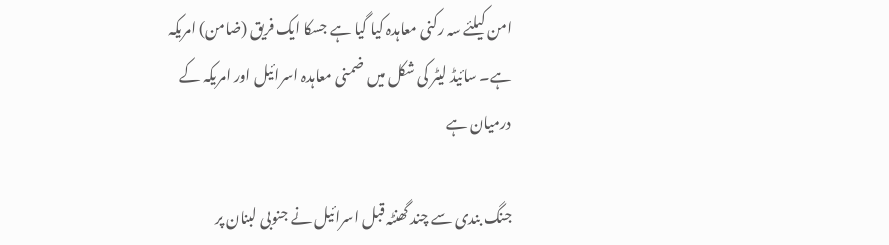امن کیلئے سہ رکنی معاہدہ کیا گیا ہے جسکا ایک فریق (ضامن) امریکہ ہے۔ سائیڈ لیٹر کی شکل میں ضمنی معاہدہ اسرائیل اور امریکہ کے درمیان ہے

جنگ بندی سے چند گھنٹہ قبل اسرائیل نے جنوبی لبنان پر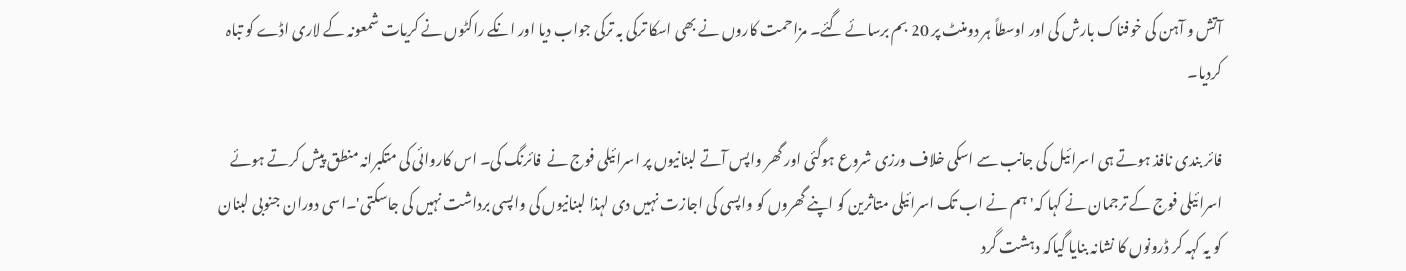آتش و آہن کی خوفناک بارش کی اور اوسطاً ہر دومنٹ پر 20 بم برسائے گئے۔ مزاحمت کاروں نے بھی اسکا ترکی بہ ترکی جواب دیا اور انکے راکٹوں نے کریات شمعونہ کے لاری اڈے کو تباہ کردیا۔

فائر بندی نافذ ہوتے ہی اسرائیل کی جانب سے اسکی خلاف ورزی شروع ہوگئی اور گھر واپس آتے لبنانیوں پر اسرائیلی فوج نے  فائرنگ کی۔ اس کاروائی کی متکبرانہ منطق پیش کرتے ہوئے اسرائیلی فوج کے ترجمان نے کہا کہ' ہم نے اب تک اسرائیلی متاثرین کو اپنے گھروں کو واپسی کی اجازت نہیں دی لہذا لبنانیوں کی واپسی برداشت نہیں کی جاسکتی'۔اسی دوران جنوبی لبنان کو یہ کہہ کر ڈرونوں کا نشانہ بنایا گیاکہ دہشت گرد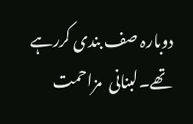دوبارہ صف بندی کررہے تھے۔لبنانی  مزاحمت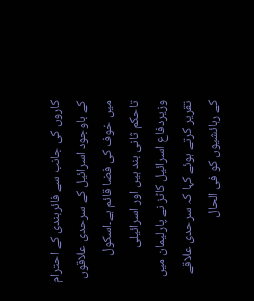کاروں کی جانب سے فائربندی کے احترام کے باوجود اسرائیل کے سرحدی علاقوں میں خوف کی فضا قائم ہے۔اسکول تاحکم ثانی بند ہیں اور اسرائیلی وزیردفاع اسرائیل کاٹز نے پارلیمان میں تقریر کرتے ہوئے کہا کہ سرحدی علاقے  کے رہائشیوں کو فی الحال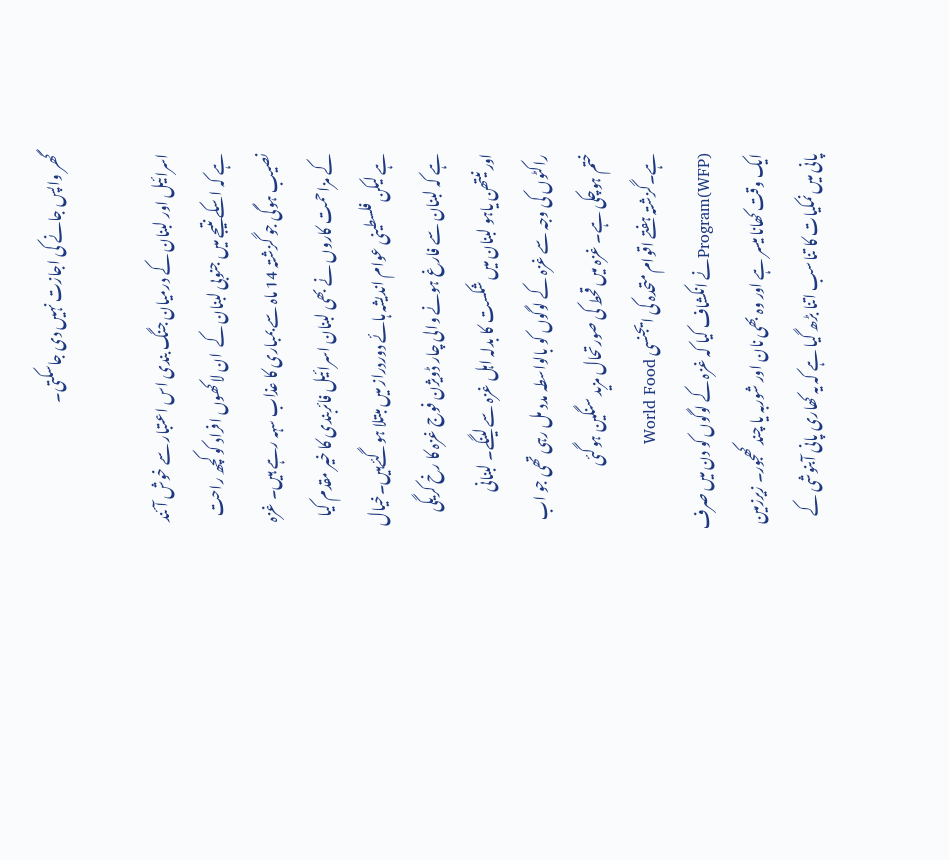گھر واپس جانے کی اجازت نہیں دی جاسکتی۔

اسرائیل اور لبنان کے درمیان جنگ بندی اس اعتبار سے خوش آئند ہے کہ اسکے نتیجے میں جنوبی لبنان کے  ان لاکھوں افراد کو کچھ راحت نصیب ہوگی جو گزشتہ 14 ماہ سے بمباری کا عذاب سہہ رہے ہیں۔ غزہ کے مزاحمت کاروں نے بھی لبنان اسرائیل فائربندی کا خیر مقدم کیا ہے لیکن فلسطینی عوام اندیشہ ہائے دوردراز میں مبتلا ہوگئےہیں۔خیال ہے کہ لبنان سے فارغ ہونے والی چار ڈویژن فوج غزہ کا رخ کریگی اور نیتھن یاہو لبنان میں شکست کا بدلہ اہل غزہ سے لینگے۔ لبنانی راکٹوں کی وجہ سے غزہ کے لوگوں کو بالواسطہ مدد مل رہی تھی جو اب ختم ہوچکی ہے۔ غزہ میں قحط کی صورتحال مزید سنگین ہوگئی ہے۔گزشتہ ہفتے اقوام متحدہ کی ایجنسی World Food Program(WFP)نے انکشاف کیا کہ غزہ کے لوگوں کو دن میں صرف ایک وقت کھانا میسر ہے اور وہ بھی نان اور شوربہ یا چند کھجور۔ زیرزمین پانی میں نمکیات کا تناسب اتنا بڑھ گیا ہے کہ یہ کھاری پانی آبنوشی کے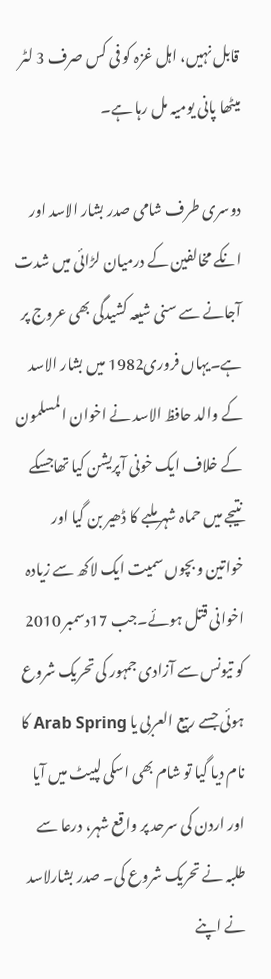قابل نہیں، اہل غزہ کو فی کس صرف 3 لٹر میٹھا پانی یومیہ مل رہا ہے۔

دوسری طرف شامی صدر بشار الاسد اور انکے مخالفین کے درمیان لڑائی میں شدت آجانے سے سنی شیعہ کشیدگی بھی عروج پر ہے۔یہاں فروری1982 میں بشار الاسد کے والد حافظ الاسد نے اخوان المسلمون کے خلاف ایک خونی آپریشن کیا تھاجسکے نتیجے میں حماہ شہر ملبے کا ڈھیر بن گیا اور خواتین و بچوں سمیت ایک لاکھ سے زیادہ اخوانی قتل ہوئے۔جب 17دسمبر 2010 کو تیونس سے آزادی جمہور کی تحریک شروع ہوئی جسے ربیع العربی یا Arab Spring کا نام دیا گیا تو شام بھی اسکی لپیٹ میں آیا اور اردن کی سرحد پر واقع شہر، درعا سے طلبہ نے تحریک شروع کی۔ صدر بشارلاسد نے اپنے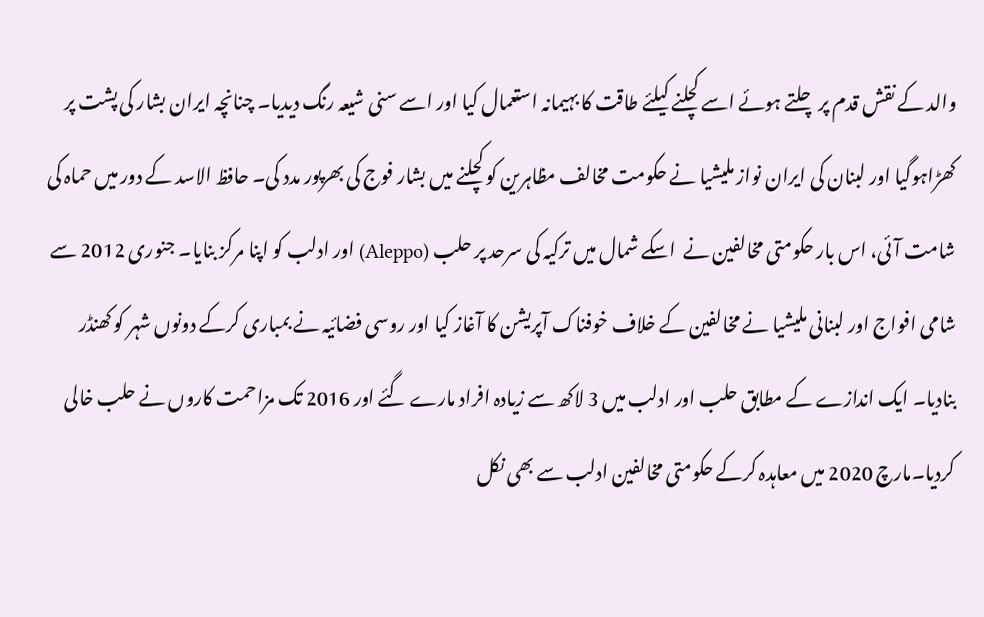والد کے نقش قدم پر چلتے ہوئے اسے کچلنے کیلئے طاقت کا بہیمانہ استعمال کیا اور اسے سنی شیعہ رنگ دیدیا۔ چنانچہ ایران بشار کی پشت پر کھڑاہوگیا اور لبنان کی ایران نواز ملیشیا نے حکومت مخالف مظاہرین کو کچلنے میں بشار فوج کی بھرپور مدد کی۔ حافظ الاسد کے دور میں حماہ کی شامت آئی، اس بار حکومتی مخالفین نے  اسکے شمال میں ترکیہ کی سرحد پر حلب (Aleppo) اور ادلب کو اپنا مرکز بنایا۔ جنوری 2012 سے شامی افواج اور لبنانی ملیشیا نے مخالفین کے خلاف خوفناک آپریشن کا آغاز کیا اور روسی فضائیہ نے بمباری کرکے دونوں شہر کو کھنڈر بنادیا۔ ایک اندازے کے مطابق حلب اور ادلب میں 3 لاکھ سے زیادہ افراد مارے گئے اور 2016 تک مزاحمت کاروں نے حلب خالی کردیا۔مارچ 2020 میں معاہدہ کرکے حکومتی مخالفین ادلب سے بھی نکل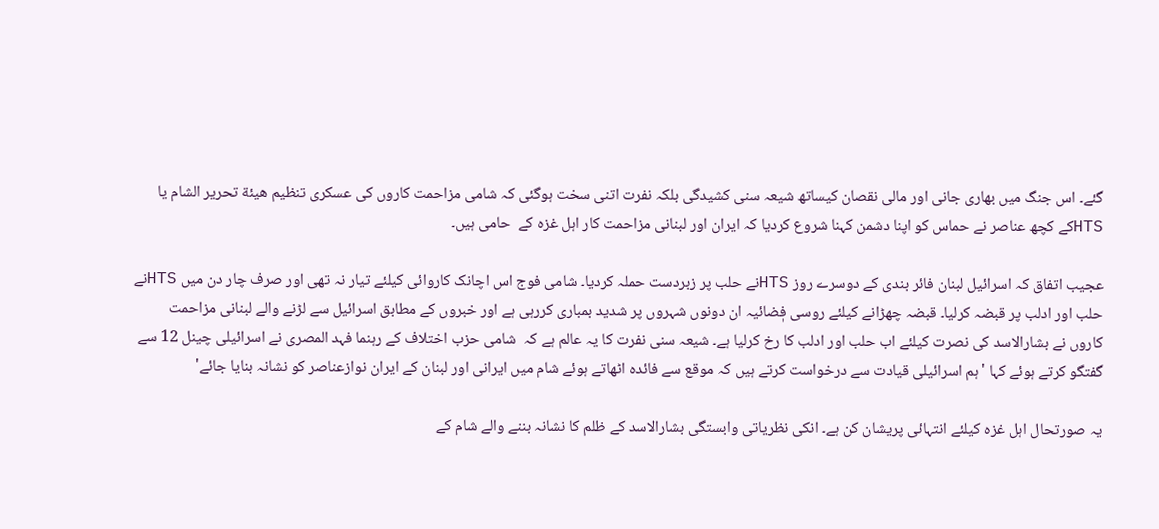گئے۔ اس جنگ میں بھاری جانی اور مالی نقصان کیساتھ شیعہ سنی کشیدگی بلکہ نفرت اتنی سخت ہوگئی کہ شامی مزاحمت کاروں کی عسکری تنظیم هيئة تحرير الشام یا HTSکے کچھ عناصر نے حماس کو اپنا دشمن کہنا شروع کردیا کہ ایران اور لبنانی مزاحمت کار اہل غزہ کے  حامی ہیں۔

عجیب اتفاق کہ اسرائیل لبنان فائر بندی کے دوسرے روز HTSنے حلب پر زبردست حملہ کردیا۔ شامی فوج اس اچانک کاروائی کیلئے تیار نہ تھی اور صرف چار دن میں HTSنے حلب اور ادلب پر قبضہ کرلیا۔ قبضہ چھڑانے کیلئے روسی فٖضائیہ ان دونوں شہروں پر شدید بمباری کررہی ہے اور خبروں کے مطابق اسرائیل سے لڑنے والے لبنانی مزاحمت کاروں نے بشارالاسد کی نصرت کیلئے اب حلب اور ادلب کا رخ کرلیا ہے۔ شیعہ سنی نفرت کا یہ عالم ہے کہ  شامی حزب اختلاف کے رہنما فہد المصری نے اسرائیلی چینل 12 سے گفتگو کرتے ہوئے کہا 'ہم اسرائیلی قیادت سے درخواست کرتے ہیں کہ موقع سے فائدہ اٹھاتے ہوئے شام میں ایرانی اور لبنان کے ایران نوازعناصر کو نشانہ بنایا جائے'

یہ صورتحال اہل غزہ کیلئے انتہائی پریشان کن ہے۔ انکی نظریاتی وابستگی بشارالاسد کے ظلم کا نشانہ بننے والے شام کے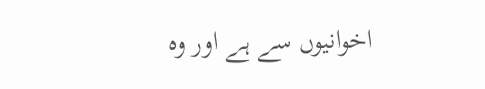اخوانیوں سے ہے اور وہ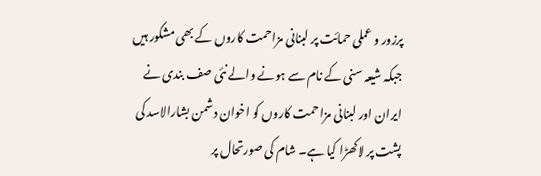پرزور و عملی حمائت پر لبنانی مزاحمت کاروں کے بھی مشکور ہیں جبکہ شیعہ سنی کے نام سے ہونے والے نئی صف بندی نے ایران اور لبنانی مزاحمت کاروں کو اخوان دشمن بشارالاسد کی پشت پر لاکھڑا کیا ہے۔ شام کی صورتحال پر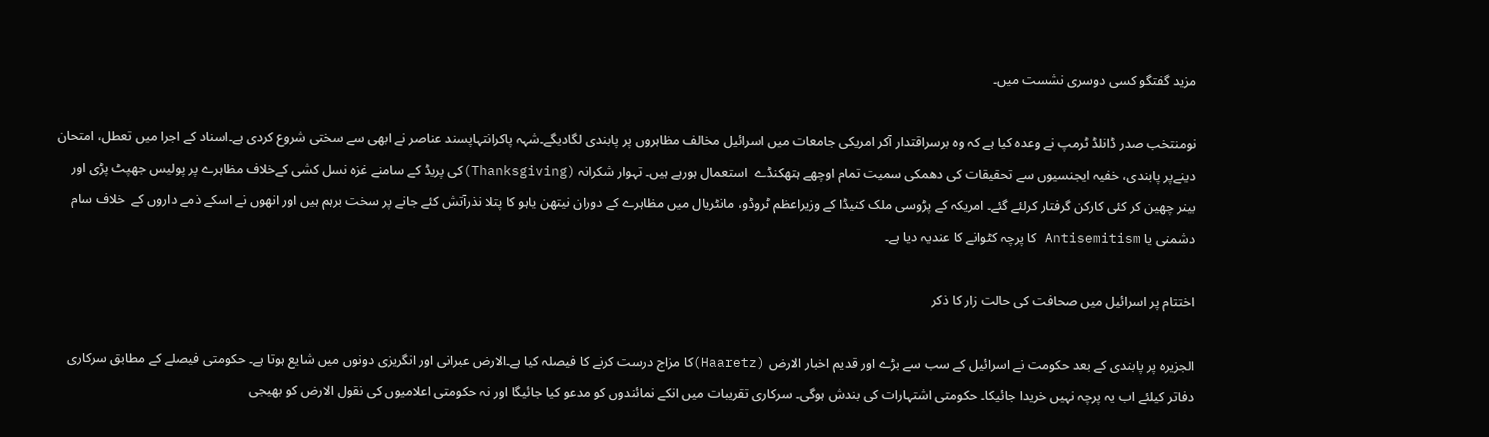مزید گفتگو کسی دوسری نشست میں۔

نومنتخب صدر ڈانلڈ ٹرمپ نے وعدہ کیا ہے کہ وہ برسراقتدار آکر امریکی جامعات میں اسرائیل مخالف مظاہروں پر پابندی لگادیگے۔شہہ پاکرانتہاپسند عناصر نے ابھی سے سختی شروع کردی ہے۔اسناد کے اجرا میں تعطل، امتحان دینےپر پابندی، خفیہ ایجنسیوں سے تحقیقات کی دھمکی سمیت تمام اوچھے ہتھکنڈے  استعمال ہورہے ہیں۔ تہوار شکرانہ (Thanksgiving)کی پریڈ کے سامنے غزہ نسل کشی کےخلاف مظاہرے پر پولیس جھپٹ پڑی اور بینر چھین کر کئی کارکن گرفتار کرلئے گئے۔ امریکہ کے پڑوسی ملک کنیڈا کے وزیراعظم ٹروڈو، مانٹریال میں مظاہرے کے دوران نیتھن یاہو کا پتلا نذرآتش کئے جانے پر سخت برہم ہیں اور انھوں نے اسکے ذمے داروں کے  خلاف سام دشمنی یا Antisemitism کا پرچہ کٹوانے کا عندیہ دیا ہے۔

اختتام پر اسرائیل میں صحافت کی حالت زار کا ذکر

الجزیرہ پر پابندی کے بعد حکومت نے اسرائیل کے سب سے بڑے اور قدیم اخبار الارض (Haaretz)کا مزاج درست کرنے کا فیصلہ کیا ہے۔الارض عبرانی اور انگریزی دونوں میں شایع ہوتا ہے۔ حکومتی فیصلے کے مطابق سرکاری دفاتر کیلئے اب یہ پرچہ نہیں خریدا جائیکا۔ حکومتی اشتہارات کی بندش ہوگی۔ سرکاری تقریبات میں انکے نمائندوں کو مدعو کیا جائیگا اور نہ حکومتی اعلامیوں کی نقول الارض کو بھیجی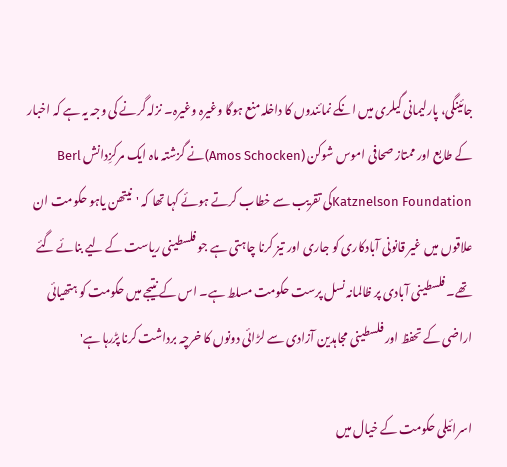جائینگی، پارلیمانی گیلری میں انکے نمائندوں کا داخلہ منع ہوگا وغیرہ وغیرہ۔ نزلہ گرنے کی وجہ یہ ہے کہ اخبار کے طابع اور ممتاز صحافی اموس شوکن (Amos Schocken)نے گزشتہ ماہ ایک مرکزِدانش Berl Katznelson Foundationکی تقریب سے خطاب کرتے ہوئے کہا تھا کہ 'نیتھن یاہو حکومت ان علاقوں میں غیر قانونی آبادکاری کو جاری اور تیز کرنا چاہتی ہے جو فلسطینی ریاست کے لیے بنائے گئے تھے۔ فلسطینی آبادی پر ظالمانہ نسل پرست حکومت مسلط ہے۔ اس کے نتیجے میں حکومت کو ہتھیائی اراضی کے تحفظ اور فلسطینی مجاہدین آزادی سے لڑائی دونوں کا خرچہ برداشت کرنا پڑرہا ہے'

اسرائیلی حکومت کے خیال میں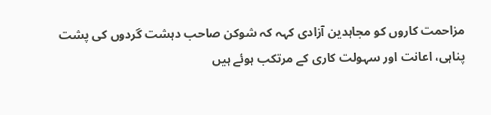مزاحمت کاروں کو مجاہدین آزادی کہہ کہ شوکن صاحب دہشت گردوں کی پشت پناہی، اعانت اور سہولت کاری کے مرتکب ہوئے ہیں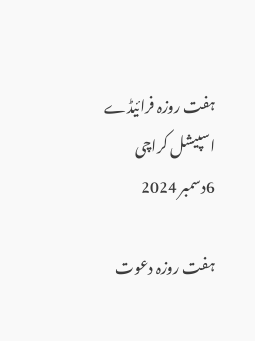ہفت روزہ فرائیڈے اسپیشل کراچی 6دسمبر 2024

ہفت روزہ دعوت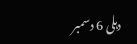دہلی 6 دسمبر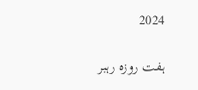2024

ہفت روزہ رہبر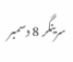سرینگر 8 دسمبر